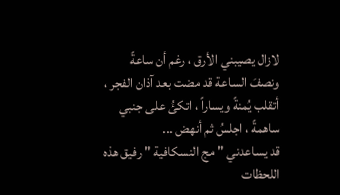لازال يصيبني الأرق ، رغم أن ساعةً ونصفَ الساعة قد مضت بعد آذان الفجر ،
أتقلب يُمنةً ويساراً ، اتكئُ على جنبي ساهمةً ، اجلسُ ثم أنهض ...
قد يساعدني " مج النسكافية " رفيق هذه اللحظات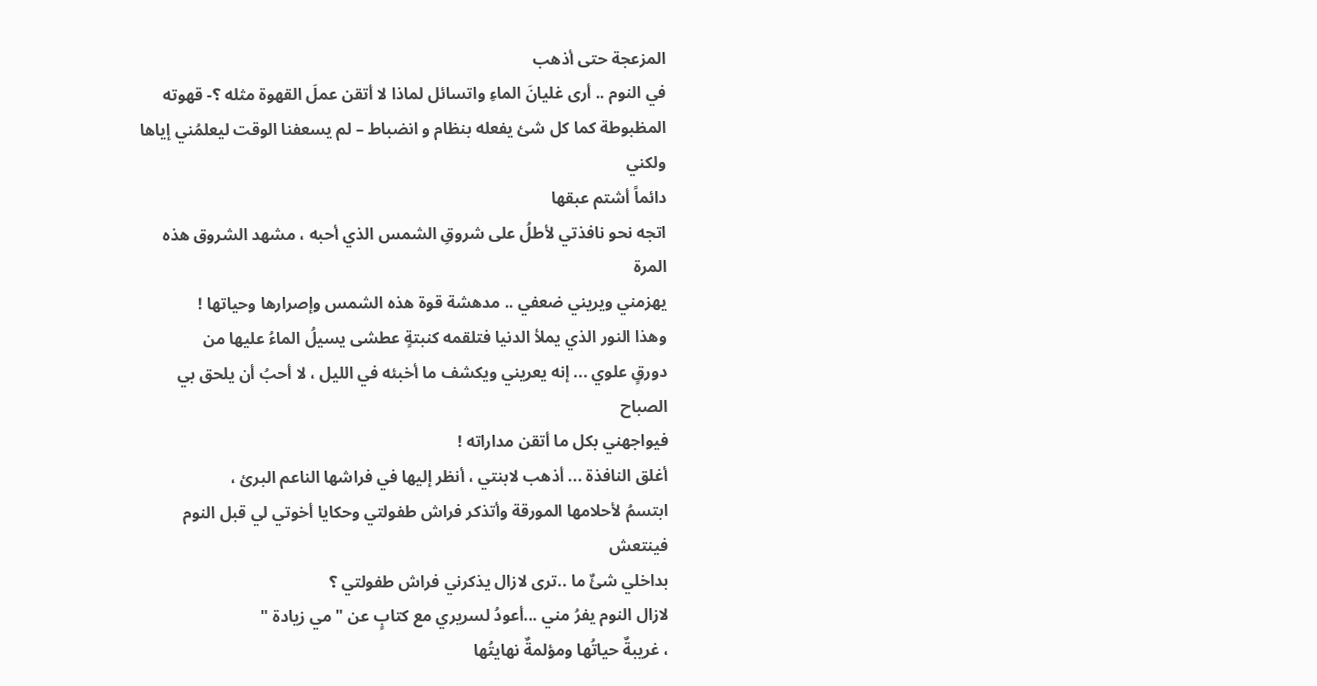المزعجة حتى أذهب
في النوم .. أرى غليانَ الماءِ واتسائل لماذا لا أتقن عملَ القهوة مثله ؟- قهوته
المظبوطة كما كل شئ يفعله بنظام و انضباط – لم يسعفنا الوقت ليعلمُني إياها ولكني
دائماً أشتم عبقها
اتجه نحو نافذتي لأطلُ على شروقِ الشمس الذي أحبه ، مشهد الشروق هذه المرة
يهزمني ويريني ضعفي .. مدهشة قوة هذه الشمس وإصرارها وحياتها !
وهذا النور الذي يملأ الدنيا فتلقمه كنبتةٍ عطشى يسيلُ الماءُ عليها من
دورقٍ علوي ... إنه يعريني ويكشف ما أخبئه في الليل ، لا أحبُ أن يلحق بي الصباح
فيواجهني بكل ما أتقن مداراته !
أغلق النافذة ... أذهب لابنتي ، أنظر إليها في فراشها الناعم البرئ ،
ابتسمُ لأحلامها المورقة وأتذكر فراش طفولتي وحكايا أخوتي لي قبل النوم فينتعش
بداخلي شئٌ ما ..ترى لازال يذكرني فراش طفولتي ؟
لازال النوم يفرُ مني ...أعودُ لسريري مع كتابٍ عن " مي زيادة "
، غريبةٌ حياتُها ومؤلمةٌ نهايتُها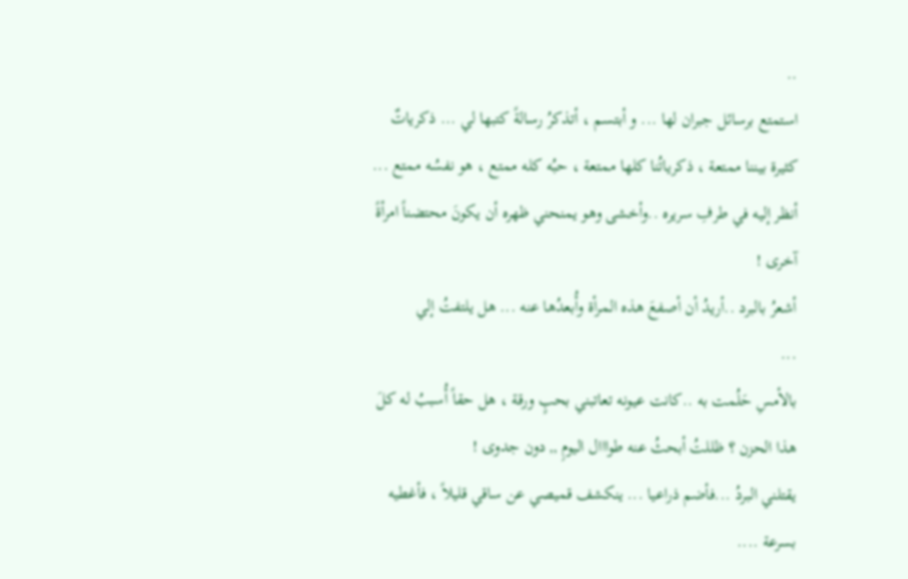..
استمتع برسائل جبران لها ... و أبتسم ، أتذكرُ رسالةً كتبها لي ... ذكرياتٌ
كثيرة بيننا ممتعة ، ذكرياتُنا كلها ممتعة ، حبُه كله ممتع ، هو نفسُه ممتع ...
أنظر إليه في طرفِ سريره ..وأخشى وهو يمنحني ظهره أن يكونَ محتضناً امرأةً
آخرى !
أشعرُ بالبرد ..أريدُ أن أصفعَ هذه المرأة وأُبعدُها عنه ... هل يلتفتُ إلي
...
بالأمسِ حَلُمت به ..كانت عيونه تعاتبني بحبٍ ورقة ، هل حقاً أُسببُ له كلَ
هذا الحزن ؟ ظللتُ أبحثُ عنه طوااال اليومِ ,, دون جدوى !
يقتلني البردُ ...فأضم ذراعيا ... ينكشف قميصي عن ساقي قليلاً ، فأغطيه
بسرعة ....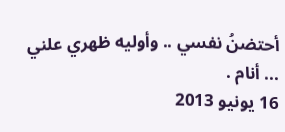أحتضنُ نفسي .. وأوليه ظهري علني ... أنام .
16 يونيو 2013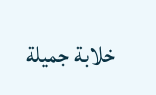خلابة جميلة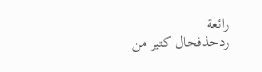رائعة
ردحذفحال كتير من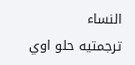النساء
ترجمتيه حلو اوي